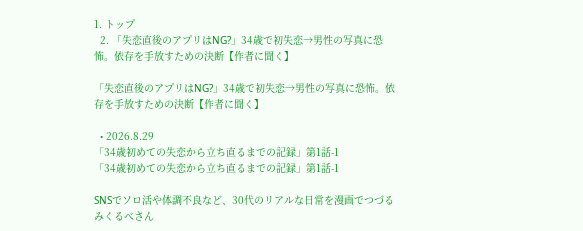1. トップ
  2. 「失恋直後のアプリはNG?」34歳で初失恋→男性の写真に恐怖。依存を手放すための決断【作者に聞く】

「失恋直後のアプリはNG?」34歳で初失恋→男性の写真に恐怖。依存を手放すための決断【作者に聞く】

  • 2026.8.29
「34歳初めての失恋から立ち直るまでの記録」第1話-1
「34歳初めての失恋から立ち直るまでの記録」第1話-1

SNSでソロ活や体調不良など、30代のリアルな日常を漫画でつづるみくるべさん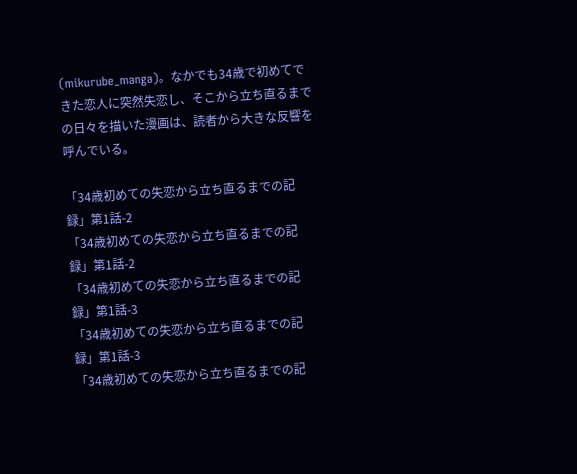(mikurube_manga)。なかでも34歳で初めてできた恋人に突然失恋し、そこから立ち直るまでの日々を描いた漫画は、読者から大きな反響を呼んでいる。

「34歳初めての失恋から立ち直るまでの記録」第1話-2
「34歳初めての失恋から立ち直るまでの記録」第1話-2
「34歳初めての失恋から立ち直るまでの記録」第1話-3
「34歳初めての失恋から立ち直るまでの記録」第1話-3
「34歳初めての失恋から立ち直るまでの記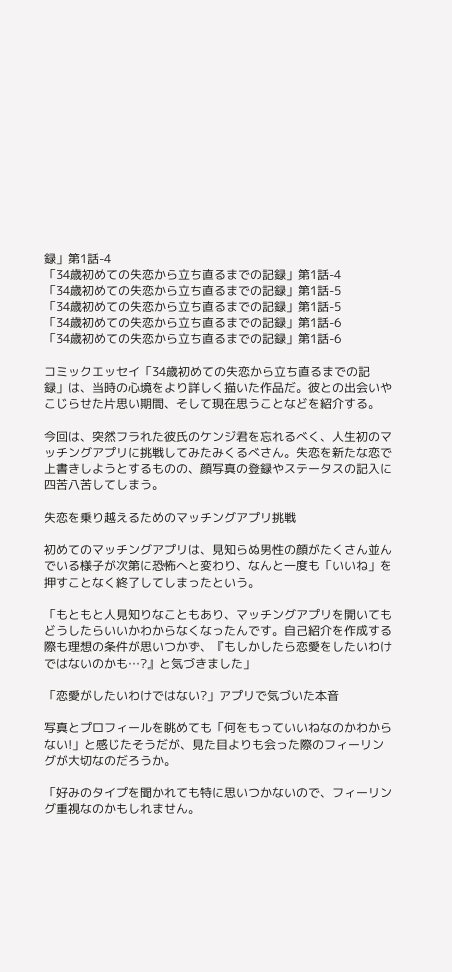録」第1話-4
「34歳初めての失恋から立ち直るまでの記録」第1話-4
「34歳初めての失恋から立ち直るまでの記録」第1話-5
「34歳初めての失恋から立ち直るまでの記録」第1話-5
「34歳初めての失恋から立ち直るまでの記録」第1話-6
「34歳初めての失恋から立ち直るまでの記録」第1話-6

コミックエッセイ「34歳初めての失恋から立ち直るまでの記録」は、当時の心境をより詳しく描いた作品だ。彼との出会いやこじらせた片思い期間、そして現在思うことなどを紹介する。

今回は、突然フラれた彼氏のケンジ君を忘れるべく、人生初のマッチングアプリに挑戦してみたみくるべさん。失恋を新たな恋で上書きしようとするものの、顔写真の登録やステータスの記入に四苦八苦してしまう。

失恋を乗り越えるためのマッチングアプリ挑戦

初めてのマッチングアプリは、見知らぬ男性の顔がたくさん並んでいる様子が次第に恐怖へと変わり、なんと一度も「いいね」を押すことなく終了してしまったという。

「もともと人見知りなこともあり、マッチングアプリを開いてもどうしたらいいかわからなくなったんです。自己紹介を作成する際も理想の条件が思いつかず、『もしかしたら恋愛をしたいわけではないのかも…?』と気づきました」

「恋愛がしたいわけではない?」アプリで気づいた本音

写真とプロフィールを眺めても「何をもっていいねなのかわからない!」と感じたそうだが、見た目よりも会った際のフィーリングが大切なのだろうか。

「好みのタイプを聞かれても特に思いつかないので、フィーリング重視なのかもしれません。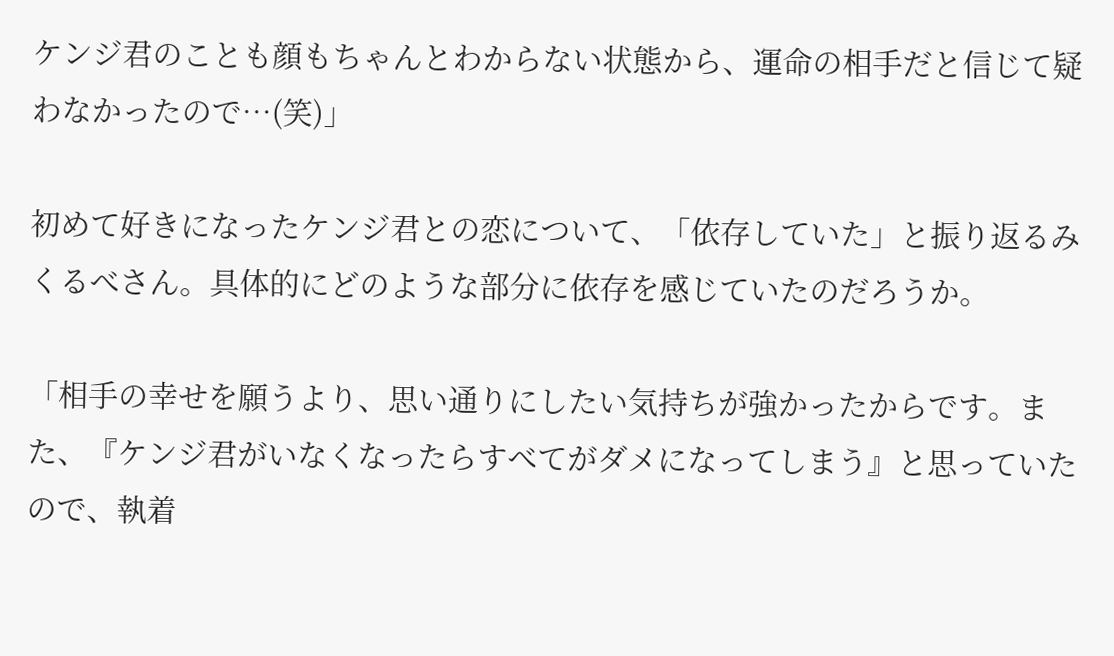ケンジ君のことも顔もちゃんとわからない状態から、運命の相手だと信じて疑わなかったので…(笑)」

初めて好きになったケンジ君との恋について、「依存していた」と振り返るみくるべさん。具体的にどのような部分に依存を感じていたのだろうか。

「相手の幸せを願うより、思い通りにしたい気持ちが強かったからです。また、『ケンジ君がいなくなったらすべてがダメになってしまう』と思っていたので、執着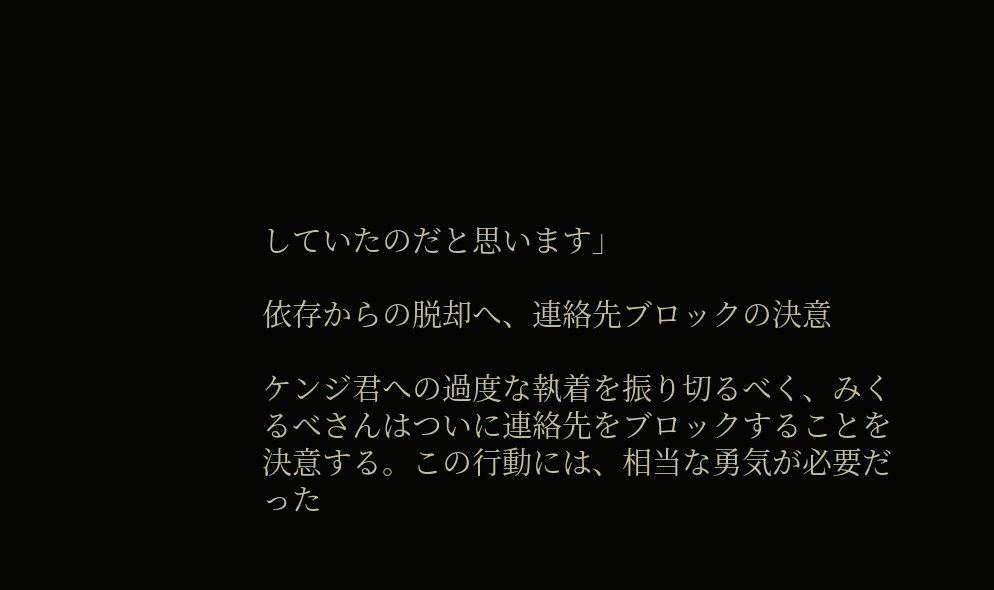していたのだと思います」

依存からの脱却へ、連絡先ブロックの決意

ケンジ君への過度な執着を振り切るべく、みくるべさんはついに連絡先をブロックすることを決意する。この行動には、相当な勇気が必要だった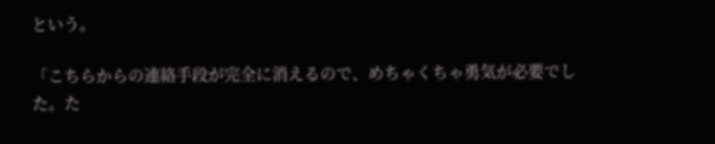という。

「こちらからの連絡手段が完全に消えるので、めちゃくちゃ勇気が必要でした。た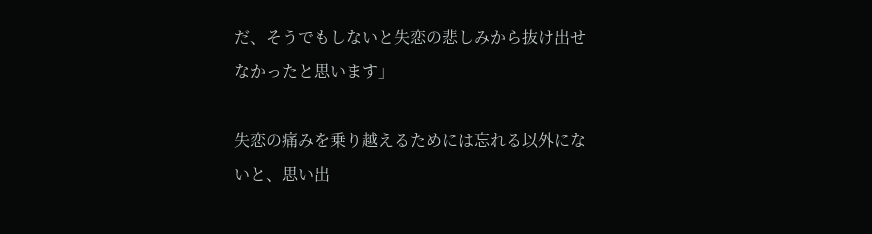だ、そうでもしないと失恋の悲しみから抜け出せなかったと思います」

失恋の痛みを乗り越えるためには忘れる以外にないと、思い出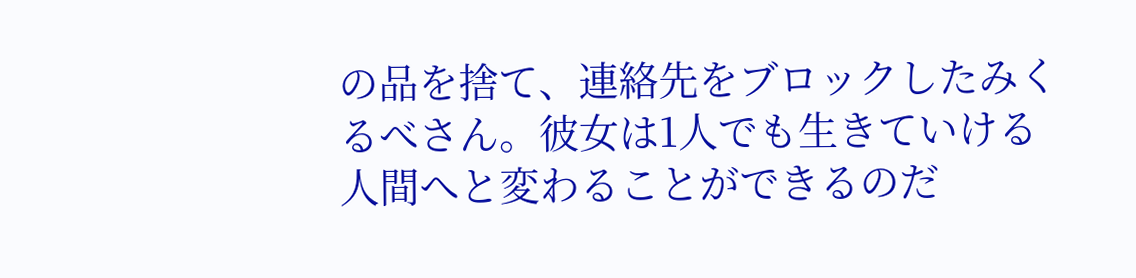の品を捨て、連絡先をブロックしたみくるべさん。彼女は1人でも生きていける人間へと変わることができるのだ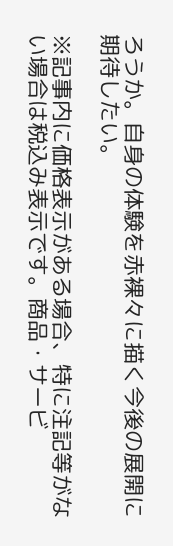ろうか。自身の体験を赤裸々に描く今後の展開に期待したい。

※記事内に価格表示がある場合、特に注記等がない場合は税込み表示です。商品・サービ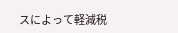スによって軽減税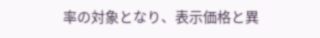率の対象となり、表示価格と異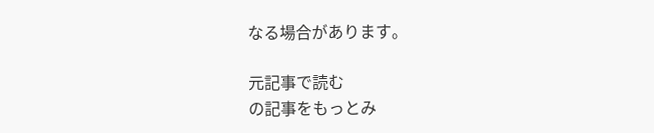なる場合があります。

元記事で読む
の記事をもっとみ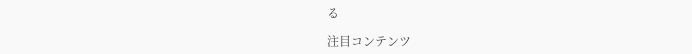る

注目コンテンツ